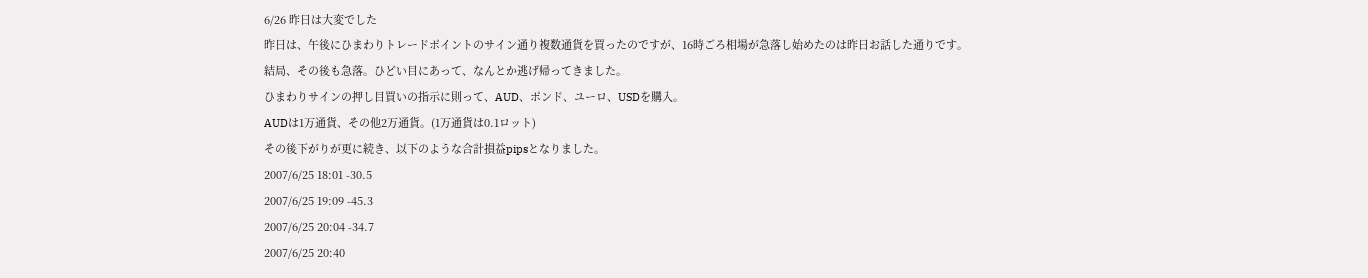6/26 昨日は大変でした
昨日は、午後にひまわりトレードポイントのサイン通り複数通貨を買ったのですが、16時ごろ相場が急落し始めたのは昨日お話した通りです。
結局、その後も急落。ひどい目にあって、なんとか逃げ帰ってきました。
ひまわりサインの押し目買いの指示に則って、AUD、ポンド、ユーロ、USDを購入。
AUDは1万通貨、その他2万通貨。(1万通貨は0.1ロット)
その後下がりが更に続き、以下のような合計損益pipsとなりました。
2007/6/25 18:01 -30.5
2007/6/25 19:09 -45.3
2007/6/25 20:04 -34.7
2007/6/25 20:40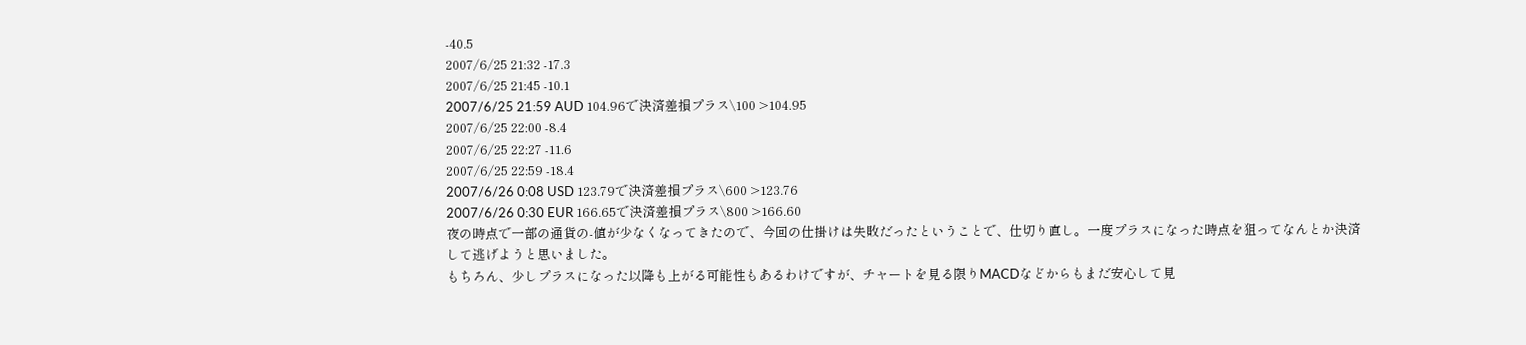-40.5
2007/6/25 21:32 -17.3
2007/6/25 21:45 -10.1
2007/6/25 21:59 AUD 104.96で決済差損プラス\100 >104.95
2007/6/25 22:00 -8.4
2007/6/25 22:27 -11.6
2007/6/25 22:59 -18.4
2007/6/26 0:08 USD 123.79で決済差損プラス\600 >123.76
2007/6/26 0:30 EUR 166.65で決済差損プラス\800 >166.60
夜の時点で一部の通貨の-値が少なくなってきたので、今回の仕掛けは失敗だったということで、仕切り直し。一度プラスになった時点を狙ってなんとか決済して逃げようと思いました。
もちろん、少しプラスになった以降も上がる可能性もあるわけですが、チャートを見る限りMACDなどからもまだ安心して見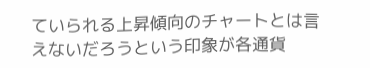ていられる上昇傾向のチャートとは言えないだろうという印象が各通貨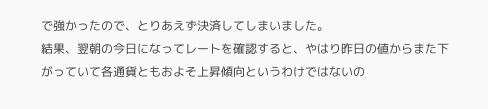で強かったので、とりあえず決済してしまいました。
結果、翌朝の今日になってレートを確認すると、やはり昨日の値からまた下がっていて各通貨ともおよそ上昇傾向というわけではないの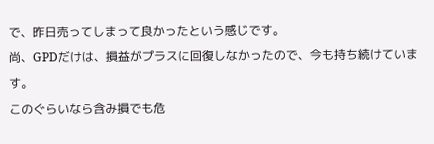で、昨日売ってしまって良かったという感じです。
尚、GPDだけは、損益がプラスに回復しなかったので、今も持ち続けています。
このぐらいなら含み損でも危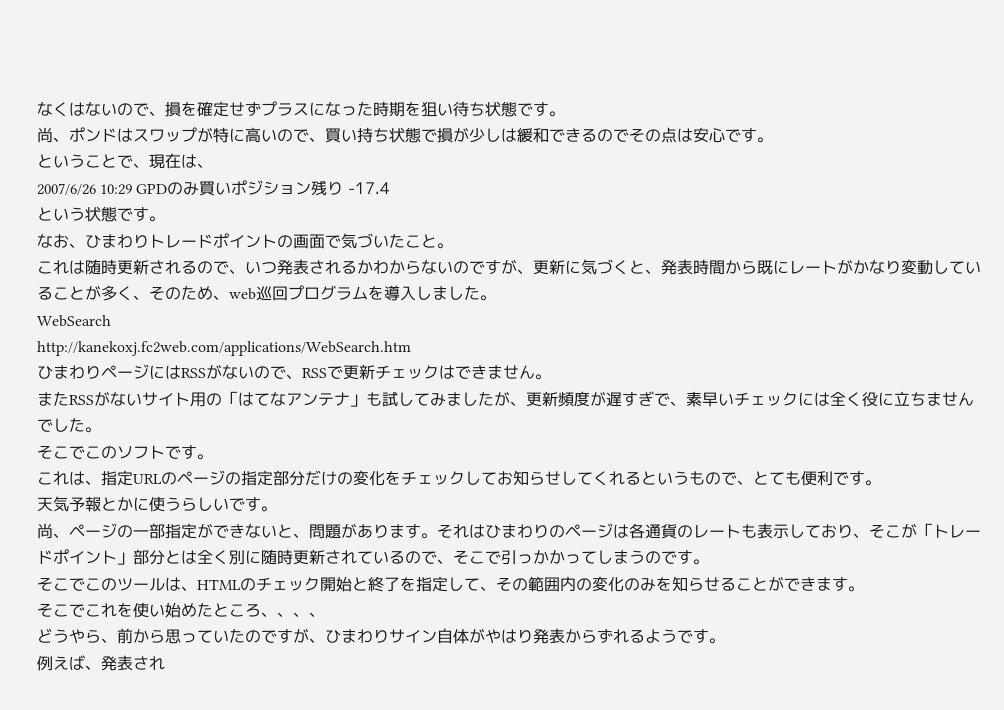なくはないので、損を確定せずプラスになった時期を狙い待ち状態です。
尚、ポンドはスワップが特に高いので、買い持ち状態で損が少しは緩和できるのでその点は安心です。
ということで、現在は、
2007/6/26 10:29 GPDのみ買いポジション残り -17.4
という状態です。
なお、ひまわりトレードポイントの画面で気づいたこと。
これは随時更新されるので、いつ発表されるかわからないのですが、更新に気づくと、発表時間から既にレートがかなり変動していることが多く、そのため、web巡回プログラムを導入しました。
WebSearch
http://kanekoxj.fc2web.com/applications/WebSearch.htm
ひまわりページにはRSSがないので、RSSで更新チェックはできません。
またRSSがないサイト用の「はてなアンテナ」も試してみましたが、更新頻度が遅すぎで、素早いチェックには全く役に立ちませんでした。
そこでこのソフトです。
これは、指定URLのページの指定部分だけの変化をチェックしてお知らせしてくれるというもので、とても便利です。
天気予報とかに使うらしいです。
尚、ページの一部指定ができないと、問題があります。それはひまわりのページは各通貨のレートも表示しており、そこが「トレードポイント」部分とは全く別に随時更新されているので、そこで引っかかってしまうのです。
そこでこのツールは、HTMLのチェック開始と終了を指定して、その範囲内の変化のみを知らせることができます。
そこでこれを使い始めたところ、、、、
どうやら、前から思っていたのですが、ひまわりサイン自体がやはり発表からずれるようです。
例えば、発表され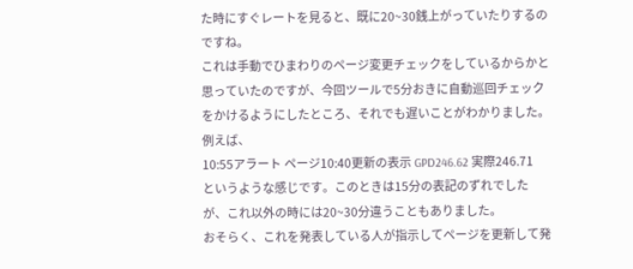た時にすぐレートを見ると、既に20~30銭上がっていたりするのですね。
これは手動でひまわりのページ変更チェックをしているからかと思っていたのですが、今回ツールで5分おきに自動巡回チェックをかけるようにしたところ、それでも遅いことがわかりました。
例えば、
10:55アラート ページ10:40更新の表示 GPD246.62 実際246.71
というような感じです。このときは15分の表記のずれでしたが、これ以外の時には20~30分違うこともありました。
おそらく、これを発表している人が指示してページを更新して発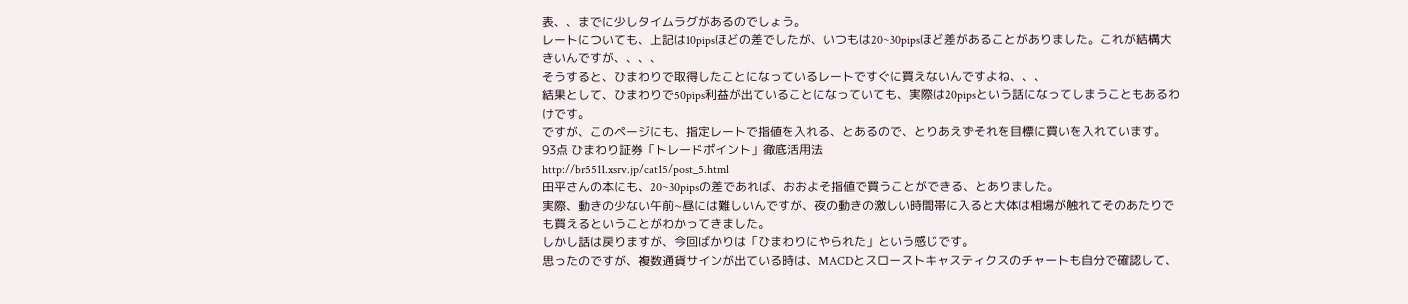表、、までに少しタイムラグがあるのでしょう。
レートについても、上記は10pipsほどの差でしたが、いつもは20~30pipsほど差があることがありました。これが結構大きいんですが、、、、
そうすると、ひまわりで取得したことになっているレートですぐに買えないんですよね、、、
結果として、ひまわりで50pips利益が出ていることになっていても、実際は20pipsという話になってしまうこともあるわけです。
ですが、このページにも、指定レートで指値を入れる、とあるので、とりあえずそれを目標に買いを入れています。
93点 ひまわり証券「トレードポイント」徹底活用法
http://br5511.xsrv.jp/cat15/post_5.html
田平さんの本にも、20~30pipsの差であれば、おおよそ指値で買うことができる、とありました。
実際、動きの少ない午前~昼には難しいんですが、夜の動きの激しい時間帯に入ると大体は相場が触れてそのあたりでも買えるということがわかってきました。
しかし話は戻りますが、今回ばかりは「ひまわりにやられた」という感じです。
思ったのですが、複数通貨サインが出ている時は、MACDとスローストキャスティクスのチャートも自分で確認して、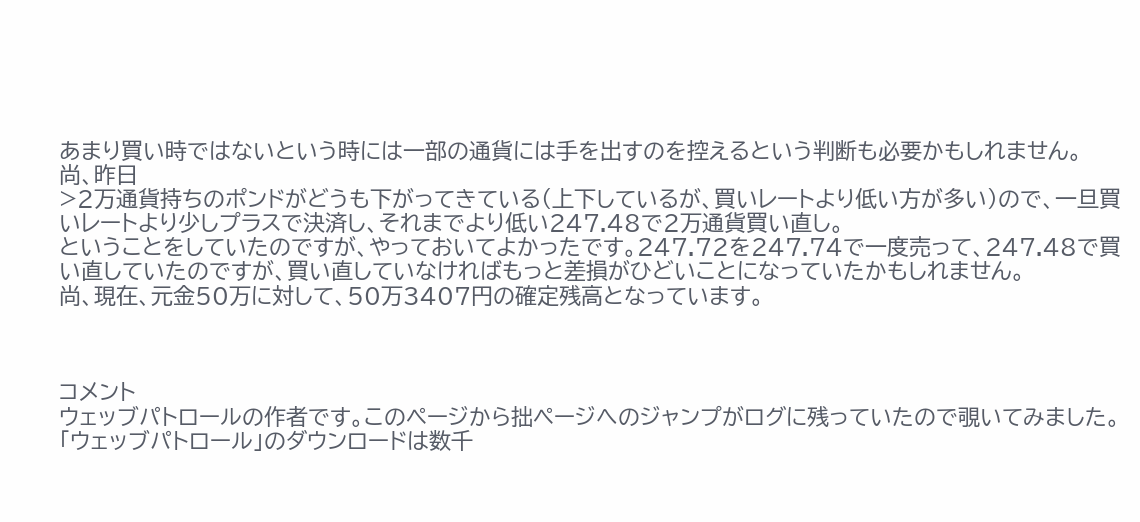あまり買い時ではないという時には一部の通貨には手を出すのを控えるという判断も必要かもしれません。
尚、昨日
>2万通貨持ちのポンドがどうも下がってきている(上下しているが、買いレートより低い方が多い)ので、一旦買いレートより少しプラスで決済し、それまでより低い247.48で2万通貨買い直し。
ということをしていたのですが、やっておいてよかったです。247.72を247.74で一度売って、247.48で買い直していたのですが、買い直していなければもっと差損がひどいことになっていたかもしれません。
尚、現在、元金50万に対して、50万3407円の確定残高となっています。



コメント
ウェッブパトロールの作者です。このページから拙ページへのジャンプがログに残っていたので覗いてみました。
「ウェッブパトロール」のダウンロードは数千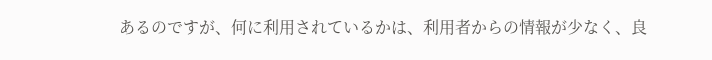あるのですが、何に利用されているかは、利用者からの情報が少なく、良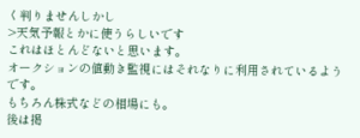く判りませんしかし
>天気予報とかに使うらしいです
これはほとんどないと思います。
オークションの値動き監視にはそれなりに利用されているようです。
もちろん株式などの相場にも。
後は掲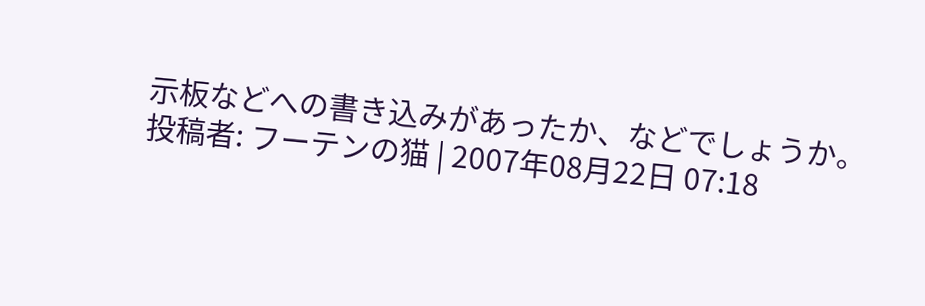示板などへの書き込みがあったか、などでしょうか。
投稿者: フーテンの猫 | 2007年08月22日 07:18